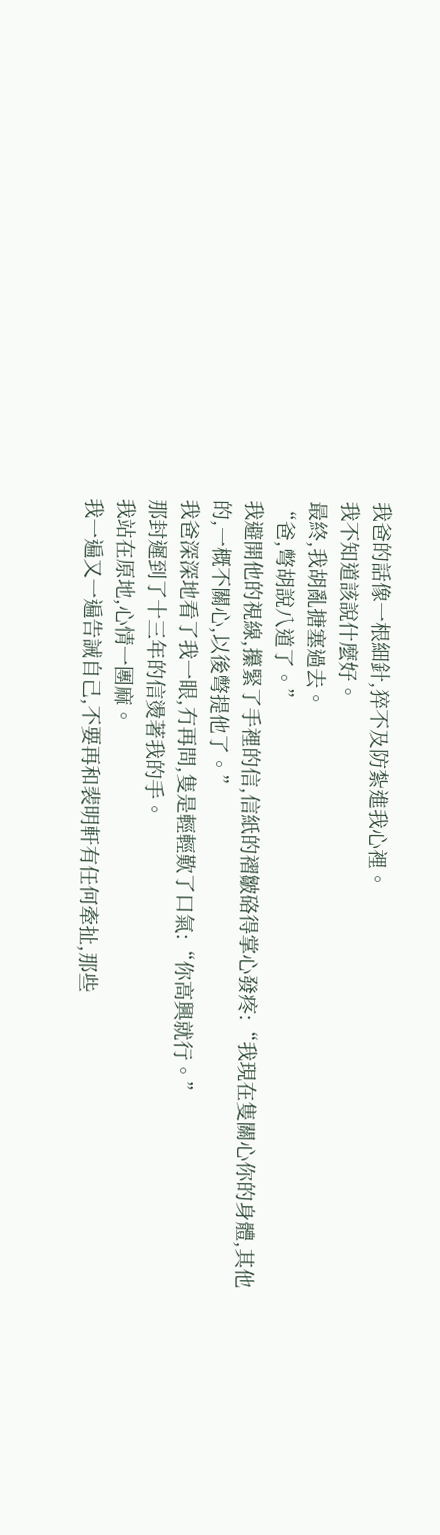我爸的話像一根細針,猝不及防紮進我心裡。
我不知道該說什麼好。
最終,我胡亂搪塞過去。
“爸,彆胡說八道了。”
我避開他的視線,攥緊了手裡的信,信紙的褶皺硌得掌心發疼:“我現在隻關心你的身體,其他的,一概不關心,以後彆提他了。”
我爸深深地看了我一眼,冇再問,隻是輕輕歎了口氣:“你高興就行。”
那封遲到了十三年的信燙著我的手。
我站在原地,心情一團麻。
我一遍又一遍告誡自己,不要再和裴明軒有任何牽扯,那些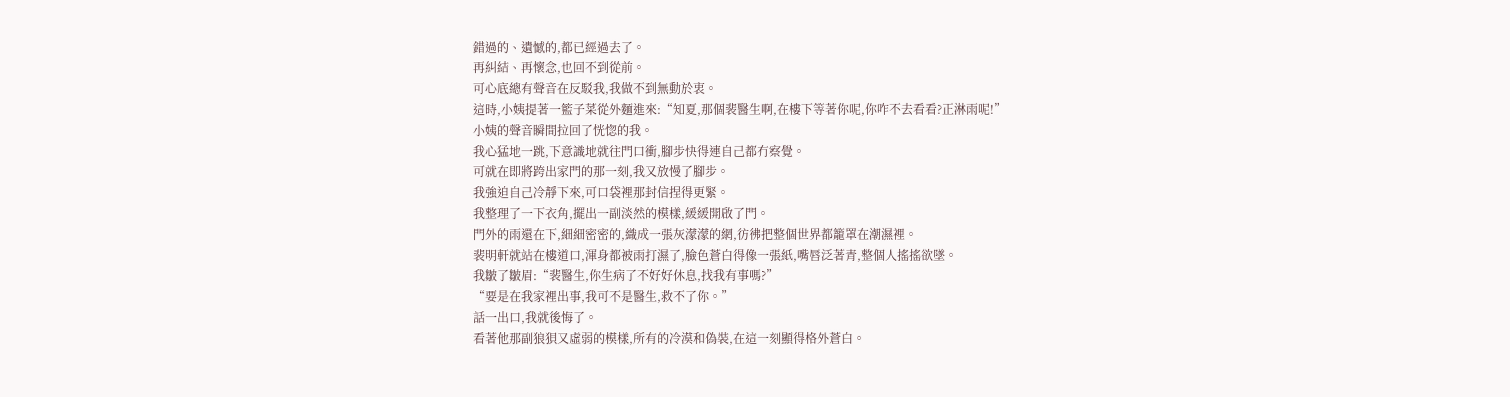錯過的、遺憾的,都已經過去了。
再糾結、再懷念,也回不到從前。
可心底總有聲音在反駁我,我做不到無動於衷。
這時,小姨提著一籃子菜從外麵進來:“知夏,那個裴醫生啊,在樓下等著你呢,你咋不去看看?正淋雨呢!”
小姨的聲音瞬間拉回了恍惚的我。
我心猛地一跳,下意識地就往門口衝,腳步快得連自己都冇察覺。
可就在即將跨出家門的那一刻,我又放慢了腳步。
我強迫自己冷靜下來,可口袋裡那封信捏得更緊。
我整理了一下衣角,擺出一副淡然的模樣,緩緩開啟了門。
門外的雨還在下,細細密密的,織成一張灰濛濛的網,彷彿把整個世界都籠罩在潮濕裡。
裴明軒就站在樓道口,渾身都被雨打濕了,臉色蒼白得像一張紙,嘴唇泛著青,整個人搖搖欲墜。
我皺了皺眉:“裴醫生,你生病了不好好休息,找我有事嗎?”
“要是在我家裡出事,我可不是醫生,救不了你。”
話一出口,我就後悔了。
看著他那副狼狽又虛弱的模樣,所有的冷漠和偽裝,在這一刻顯得格外蒼白。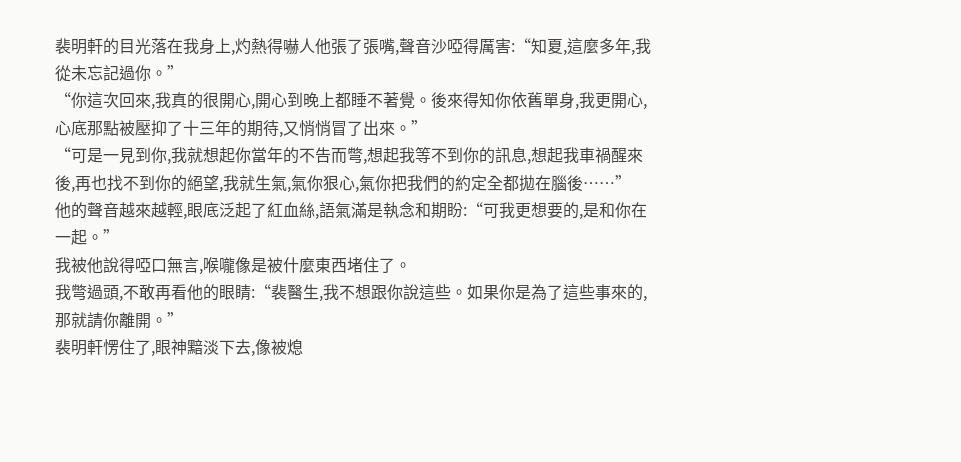裴明軒的目光落在我身上,灼熱得嚇人他張了張嘴,聲音沙啞得厲害:“知夏,這麼多年,我從未忘記過你。”
“你這次回來,我真的很開心,開心到晚上都睡不著覺。後來得知你依舊單身,我更開心,心底那點被壓抑了十三年的期待,又悄悄冒了出來。”
“可是一見到你,我就想起你當年的不告而彆,想起我等不到你的訊息,想起我車禍醒來後,再也找不到你的絕望,我就生氣,氣你狠心,氣你把我們的約定全都拋在腦後……”
他的聲音越來越輕,眼底泛起了紅血絲,語氣滿是執念和期盼:“可我更想要的,是和你在一起。”
我被他說得啞口無言,喉嚨像是被什麼東西堵住了。
我彆過頭,不敢再看他的眼睛:“裴醫生,我不想跟你說這些。如果你是為了這些事來的,那就請你離開。”
裴明軒愣住了,眼神黯淡下去,像被熄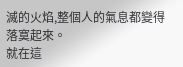滅的火焰,整個人的氣息都變得落寞起來。
就在這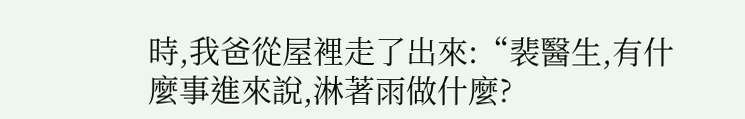時,我爸從屋裡走了出來:“裴醫生,有什麼事進來說,淋著雨做什麼?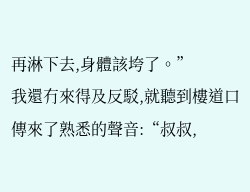再淋下去,身體該垮了。”
我還冇來得及反駁,就聽到樓道口傳來了熟悉的聲音:“叔叔,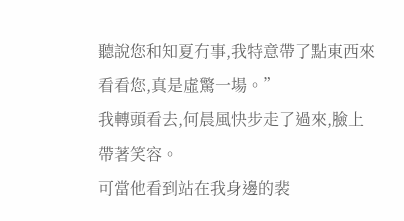聽說您和知夏冇事,我特意帶了點東西來看看您,真是虛驚一場。”
我轉頭看去,何晨風快步走了過來,臉上帶著笑容。
可當他看到站在我身邊的裴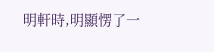明軒時,明顯愣了一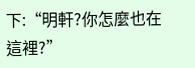下:“明軒?你怎麼也在這裡?”